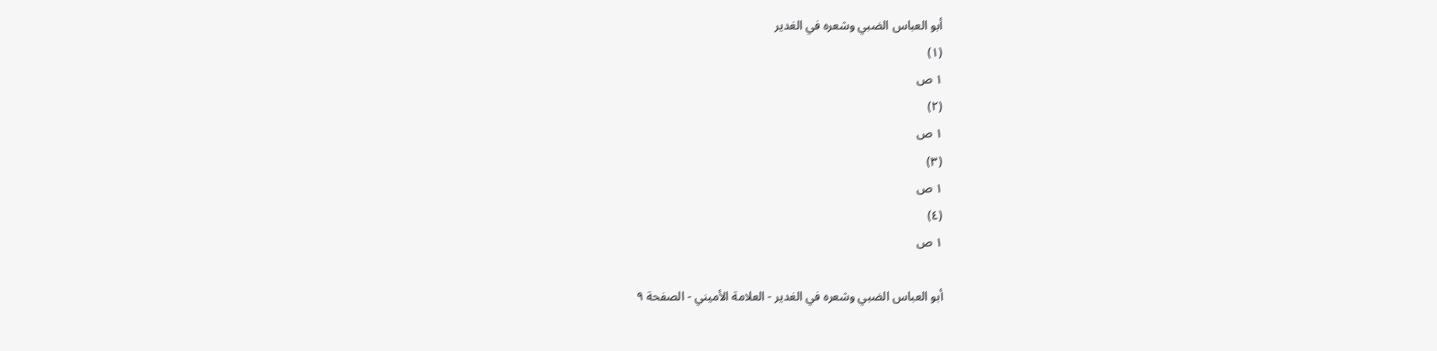أبو العباس الضبي وشعره في الغدير
(١)
١ ص
(٢)
١ ص
(٣)
١ ص
(٤)
١ ص

أبو العباس الضبي وشعره في الغدير - العلامة الأميني - الصفحة ٩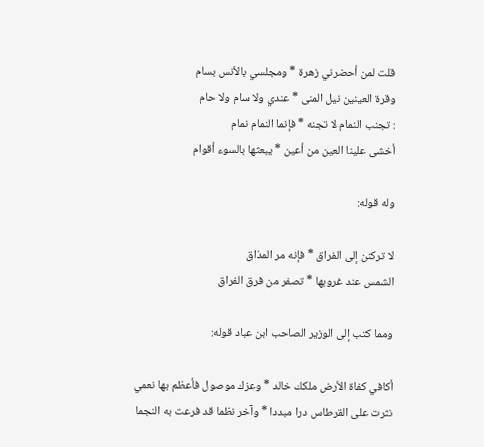قلت لمن أحضرني زهرة * ومجلسي بالأنس بسام
وقرة العينين نيل المنى * عندي ولا سام ولا حام
: تجنب النمام لا تجنه * فإنما النمام نمام
أخشى علينا العين من أعين * يبعثها بالسوء أقوام

وله قوله:

لا تركنن إلى الفراق * فإنه مر المذاق
الشمس عند غروبها * تصفر من فرق الفراق

ومما كتب إلى الوزير الصاحب ابن عباد قوله:

أكافي كفاة الأرض ملكك خالد * وعزك موصول فأعظم بها نعمي
نثرت على القرطاس درا مبددا * وآخر نظما قد فرعت به النجما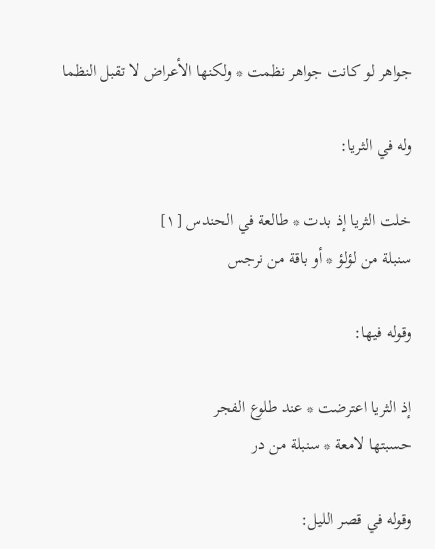جواهر لو كانت جواهر نظمت * ولكنها الأعراض لا تقبل النظما

وله في الثريا:

خلت الثريا إذ بدت * طالعة في الحندس [١]
سنبلة من لؤلؤ * أو باقة من نرجس

وقوله فيها:

إذ الثريا اعترضت * عند طلوع الفجر
حسبتها لامعة * سنبلة من در

وقوله في قصر الليل: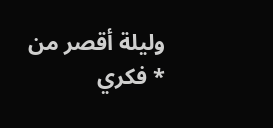وليلة أقصر من * فكري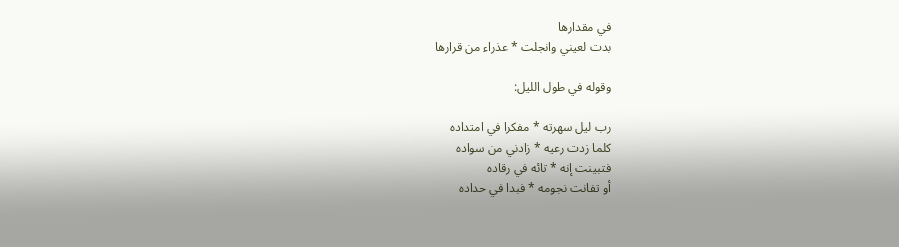في مقدارها
بدت لعيني وانجلت * عذراء من قرارها

وقوله في طول الليل:

رب ليل سهرته * مفكرا في امتداده
كلما زدت رعيه * زادني من سواده
فتبينت إنه * تائه في رقاده
أو تفانت نجومه * فبدا في حداده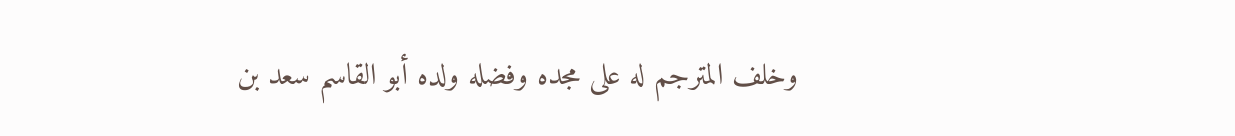وخلف المترجم له على مجده وفضله ولده أبو القاسم سعد بن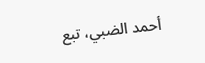أحمد الضبي، تبع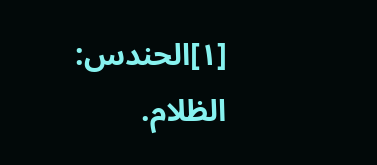[١]الحندس: الظلام.